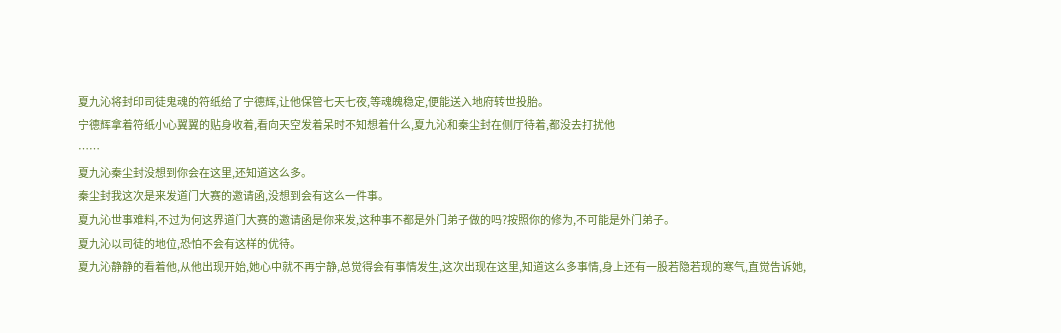夏九沁将封印司徒鬼魂的符纸给了宁德辉,让他保管七天七夜,等魂魄稳定,便能送入地府转世投胎。
宁德辉拿着符纸小心翼翼的贴身收着,看向天空发着呆时不知想着什么,夏九沁和秦尘封在侧厅待着,都没去打扰他
……
夏九沁秦尘封没想到你会在这里,还知道这么多。
秦尘封我这次是来发道门大赛的邀请函,没想到会有这么一件事。
夏九沁世事难料,不过为何这界道门大赛的邀请函是你来发,这种事不都是外门弟子做的吗?按照你的修为,不可能是外门弟子。
夏九沁以司徒的地位,恐怕不会有这样的优待。
夏九沁静静的看着他,从他出现开始,她心中就不再宁静,总觉得会有事情发生,这次出现在这里,知道这么多事情,身上还有一股若隐若现的寒气,直觉告诉她,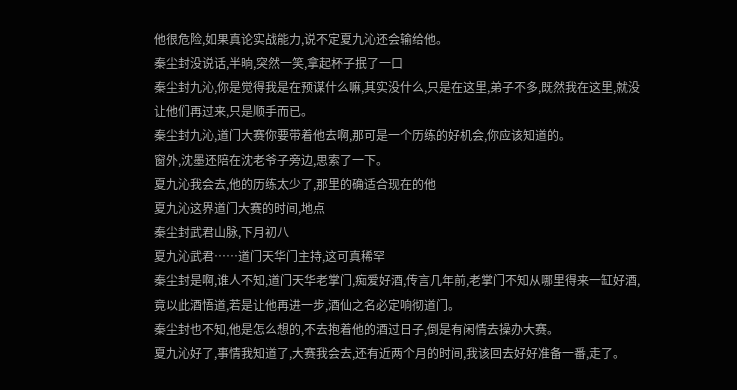他很危险,如果真论实战能力,说不定夏九沁还会输给他。
秦尘封没说话,半晌,突然一笑,拿起杯子抿了一口
秦尘封九沁,你是觉得我是在预谋什么嘛,其实没什么,只是在这里,弟子不多,既然我在这里,就没让他们再过来,只是顺手而已。
秦尘封九沁,道门大赛你要带着他去啊,那可是一个历练的好机会,你应该知道的。
窗外,沈墨还陪在沈老爷子旁边,思索了一下。
夏九沁我会去,他的历练太少了,那里的确适合现在的他
夏九沁这界道门大赛的时间,地点
秦尘封武君山脉,下月初八
夏九沁武君……道门天华门主持,这可真稀罕
秦尘封是啊,谁人不知,道门天华老掌门,痴爱好酒,传言几年前,老掌门不知从哪里得来一缸好酒,竟以此酒悟道,若是让他再进一步,酒仙之名必定响彻道门。
秦尘封也不知,他是怎么想的,不去抱着他的酒过日子,倒是有闲情去操办大赛。
夏九沁好了,事情我知道了,大赛我会去,还有近两个月的时间,我该回去好好准备一番,走了。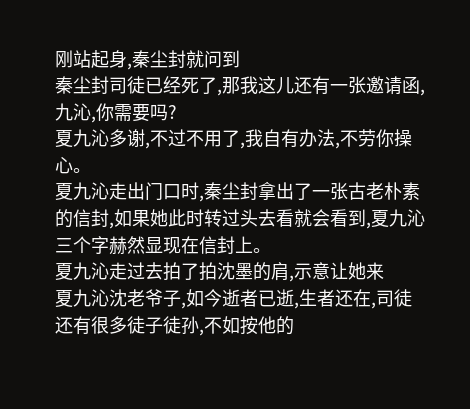刚站起身,秦尘封就问到
秦尘封司徒已经死了,那我这儿还有一张邀请函,九沁,你需要吗?
夏九沁多谢,不过不用了,我自有办法,不劳你操心。
夏九沁走出门口时,秦尘封拿出了一张古老朴素的信封,如果她此时转过头去看就会看到,夏九沁三个字赫然显现在信封上。
夏九沁走过去拍了拍沈墨的肩,示意让她来
夏九沁沈老爷子,如今逝者已逝,生者还在,司徒还有很多徒子徒孙,不如按他的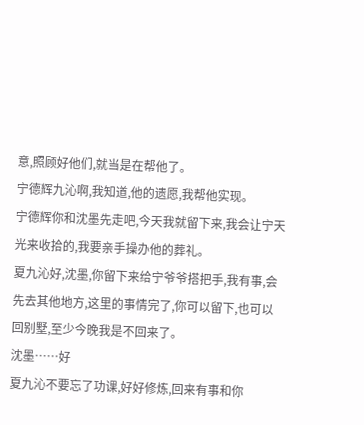意,照顾好他们,就当是在帮他了。
宁德辉九沁啊,我知道,他的遗愿,我帮他实现。
宁德辉你和沈墨先走吧,今天我就留下来,我会让宁天光来收拾的,我要亲手操办他的葬礼。
夏九沁好,沈墨,你留下来给宁爷爷搭把手,我有事,会先去其他地方,这里的事情完了,你可以留下,也可以回别墅,至少今晚我是不回来了。
沈墨……好
夏九沁不要忘了功课,好好修炼,回来有事和你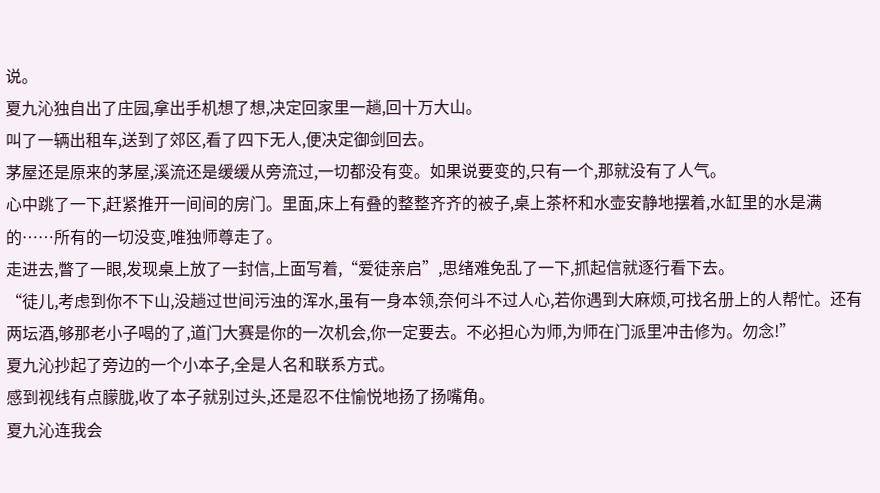说。
夏九沁独自出了庄园,拿出手机想了想,决定回家里一趟,回十万大山。
叫了一辆出租车,送到了郊区,看了四下无人,便决定御剑回去。
茅屋还是原来的茅屋,溪流还是缓缓从旁流过,一切都没有变。如果说要变的,只有一个,那就没有了人气。
心中跳了一下,赶紧推开一间间的房门。里面,床上有叠的整整齐齐的被子,桌上茶杯和水壶安静地摆着,水缸里的水是满的……所有的一切没变,唯独师尊走了。
走进去,瞥了一眼,发现桌上放了一封信,上面写着,“爱徒亲启”,思绪难免乱了一下,抓起信就逐行看下去。
“徒儿,考虑到你不下山,没趟过世间污浊的浑水,虽有一身本领,奈何斗不过人心,若你遇到大麻烦,可找名册上的人帮忙。还有两坛酒,够那老小子喝的了,道门大赛是你的一次机会,你一定要去。不必担心为师,为师在门派里冲击修为。勿念!”
夏九沁抄起了旁边的一个小本子,全是人名和联系方式。
感到视线有点朦胧,收了本子就别过头,还是忍不住愉悦地扬了扬嘴角。
夏九沁连我会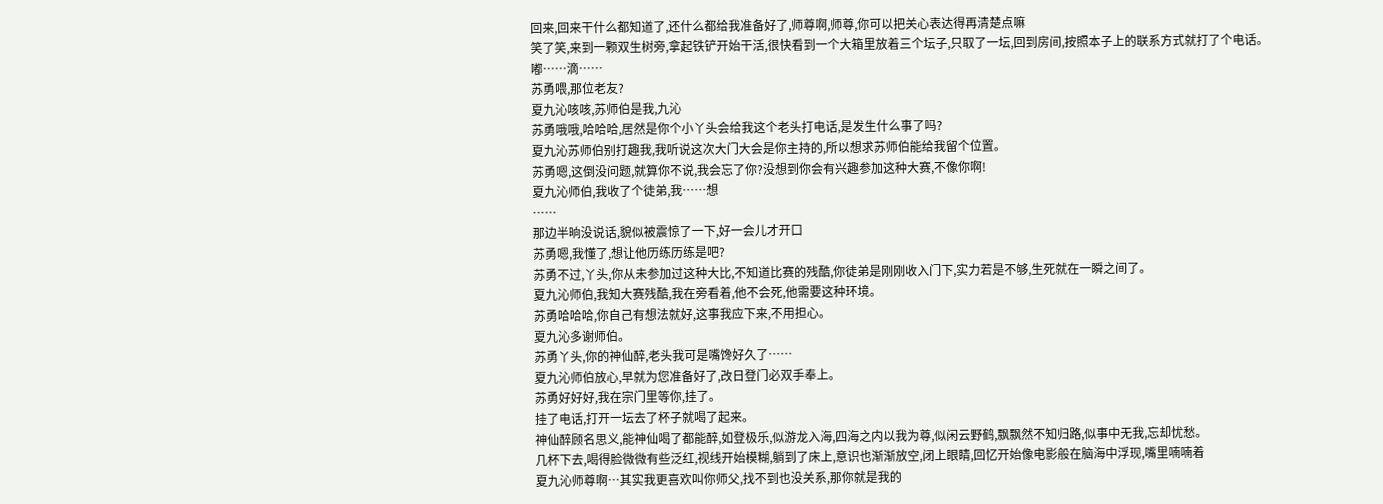回来,回来干什么都知道了,还什么都给我准备好了,师尊啊,师尊,你可以把关心表达得再清楚点嘛
笑了笑,来到一颗双生树旁,拿起铁铲开始干活,很快看到一个大箱里放着三个坛子,只取了一坛,回到房间,按照本子上的联系方式就打了个电话。
嘟……滴……
苏勇喂,那位老友?
夏九沁咳咳,苏师伯是我,九沁
苏勇哦哦,哈哈哈,居然是你个小丫头会给我这个老头打电话,是发生什么事了吗?
夏九沁苏师伯别打趣我,我听说这次大门大会是你主持的,所以想求苏师伯能给我留个位置。
苏勇嗯,这倒没问题,就算你不说,我会忘了你?没想到你会有兴趣参加这种大赛,不像你啊!
夏九沁师伯,我收了个徒弟,我……想
……
那边半晌没说话,貌似被震惊了一下,好一会儿才开口
苏勇嗯,我懂了,想让他历练历练是吧?
苏勇不过,丫头,你从未参加过这种大比,不知道比赛的残酷,你徒弟是刚刚收入门下,实力若是不够,生死就在一瞬之间了。
夏九沁师伯,我知大赛残酷,我在旁看着,他不会死,他需要这种环境。
苏勇哈哈哈,你自己有想法就好,这事我应下来,不用担心。
夏九沁多谢师伯。
苏勇丫头,你的神仙醉,老头我可是嘴馋好久了……
夏九沁师伯放心,早就为您准备好了,改日登门必双手奉上。
苏勇好好好,我在宗门里等你,挂了。
挂了电话,打开一坛去了杯子就喝了起来。
神仙醉顾名思义,能神仙喝了都能醉,如登极乐,似游龙入海,四海之内以我为尊,似闲云野鹤,飘飘然不知归路,似事中无我,忘却忧愁。
几杯下去,喝得脸微微有些泛红,视线开始模糊,躺到了床上,意识也渐渐放空,闭上眼睛,回忆开始像电影般在脑海中浮现,嘴里喃喃着
夏九沁师尊啊…其实我更喜欢叫你师父,找不到也没关系,那你就是我的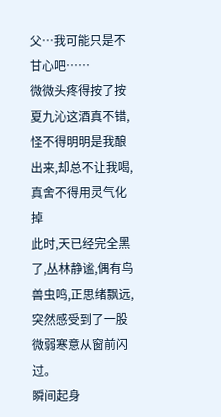父…我可能只是不甘心吧……
微微头疼得按了按
夏九沁这酒真不错,怪不得明明是我酿出来,却总不让我喝,真舍不得用灵气化掉
此时,天已经完全黑了,丛林静谧,偶有鸟兽虫鸣,正思绪飘远,突然感受到了一股微弱寒意从窗前闪过。
瞬间起身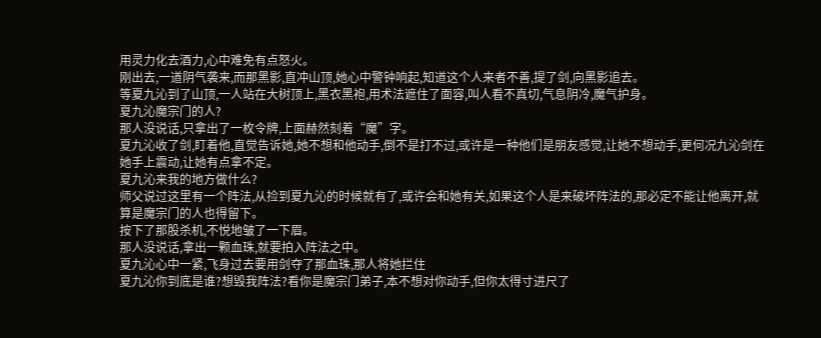用灵力化去酒力,心中难免有点怒火。
刚出去,一道阴气袭来,而那黑影,直冲山顶,她心中警钟响起,知道这个人来者不善,提了剑,向黑影追去。
等夏九沁到了山顶,一人站在大树顶上,黑衣黑袍,用术法遮住了面容,叫人看不真切,气息阴冷,魔气护身。
夏九沁魔宗门的人?
那人没说话,只拿出了一枚令牌,上面赫然刻着“魔”字。
夏九沁收了剑,盯着他,直觉告诉她,她不想和他动手,倒不是打不过,或许是一种他们是朋友感觉,让她不想动手,更何况九沁剑在她手上震动,让她有点拿不定。
夏九沁来我的地方做什么?
师父说过这里有一个阵法,从捡到夏九沁的时候就有了,或许会和她有关,如果这个人是来破坏阵法的,那必定不能让他离开,就算是魔宗门的人也得留下。
按下了那股杀机,不悦地皱了一下眉。
那人没说话,拿出一颗血珠,就要拍入阵法之中。
夏九沁心中一紧,飞身过去要用剑夺了那血珠,那人将她拦住
夏九沁你到底是谁?想毁我阵法?看你是魔宗门弟子,本不想对你动手,但你太得寸进尺了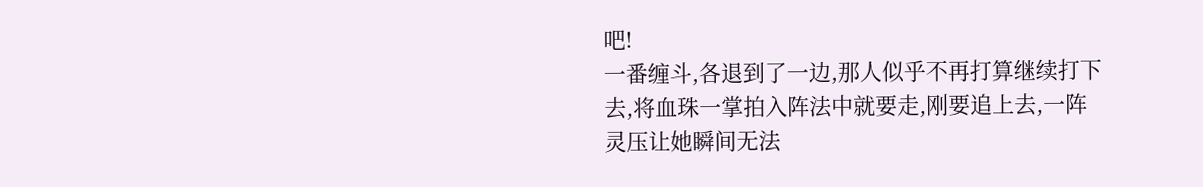吧!
一番缠斗,各退到了一边,那人似乎不再打算继续打下去,将血珠一掌拍入阵法中就要走,刚要追上去,一阵灵压让她瞬间无法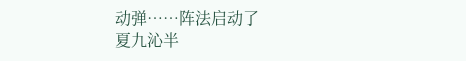动弹……阵法启动了
夏九沁半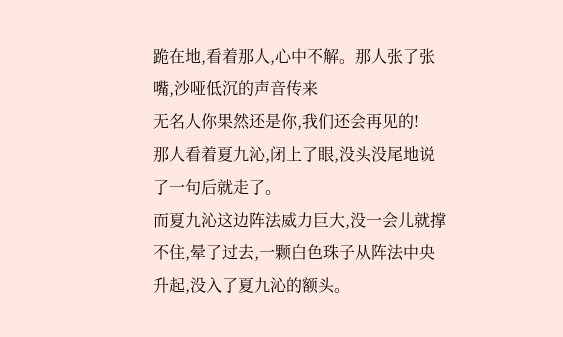跪在地,看着那人,心中不解。那人张了张嘴,沙哑低沉的声音传来
无名人你果然还是你,我们还会再见的!
那人看着夏九沁,闭上了眼,没头没尾地说了一句后就走了。
而夏九沁这边阵法威力巨大,没一会儿就撑不住,晕了过去,一颗白色珠子从阵法中央升起,没入了夏九沁的额头。